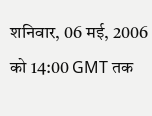शनिवार, 06 मई, 2006 को 14:00 GMT तक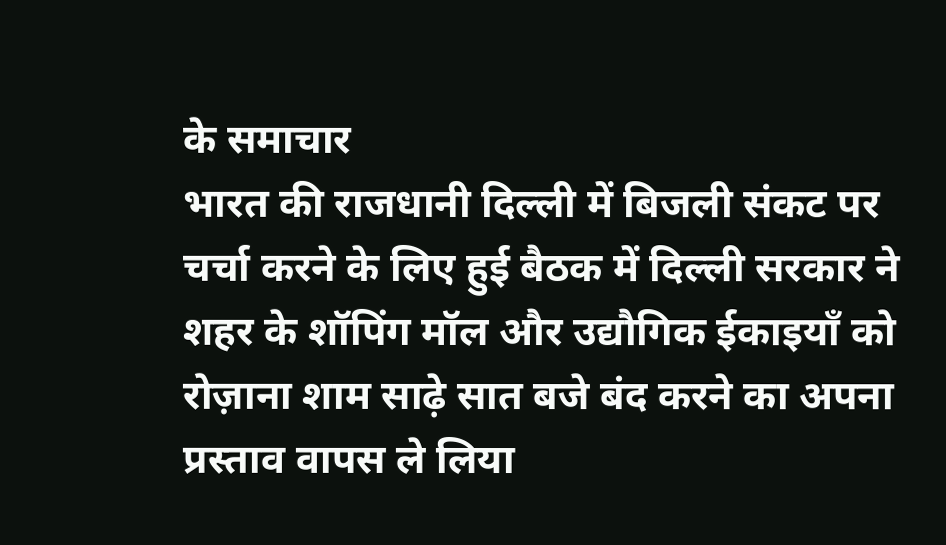के समाचार
भारत की राजधानी दिल्ली में बिजली संकट पर चर्चा करने के लिए हुई बैठक में दिल्ली सरकार ने शहर के शॉपिंग मॉल और उद्यौगिक ईकाइयाँ को रोज़ाना शाम साढ़े सात बजे बंद करने का अपना प्रस्ताव वापस ले लिया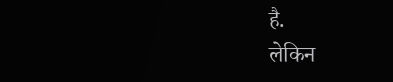है.
लेकिन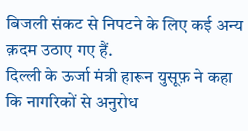बिजली संकट से निपटने के लिए कई अन्य क़दम उठाए गए हैं.
दिल्ली के ऊर्जा मंत्री हारून युसूफ़ ने कहा कि नागरिकों से अनुरोध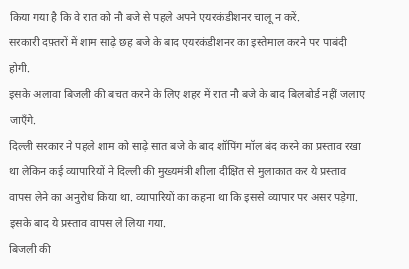किया गया है कि वे रात को नौ बजे से पहले अपने एयरकंडीशनर चालू न करें.
सरकारी दफ़्तरों में शाम साढ़े छह बजे के बाद एयरकंडीशनर का इस्तेमाल करने पर पाबंदी होगी.
इसके अलावा बिजली की बचत करने के लिए शहर में रात नौ बजे के बाद बिलबोर्ड नहीं जलाए जाएँगे.
दिल्ली सरकार ने पहले शाम को साढ़े सात बजे के बाद शॉपिंग मॉल बंद करने का प्रस्ताव रखा था लेकिन कई व्यापारियों ने दिल्ली की मुख्यमंत्री शीला दीक्षित से मुलाकात कर ये प्रस्ताव वापस लेने का अनुरोध किया था. व्यापारियों का कहना था कि इससे व्यापार पर असर पड़ेगा.
इसके बाद ये प्रस्ताव वापस ले लिया गया.
बिजली की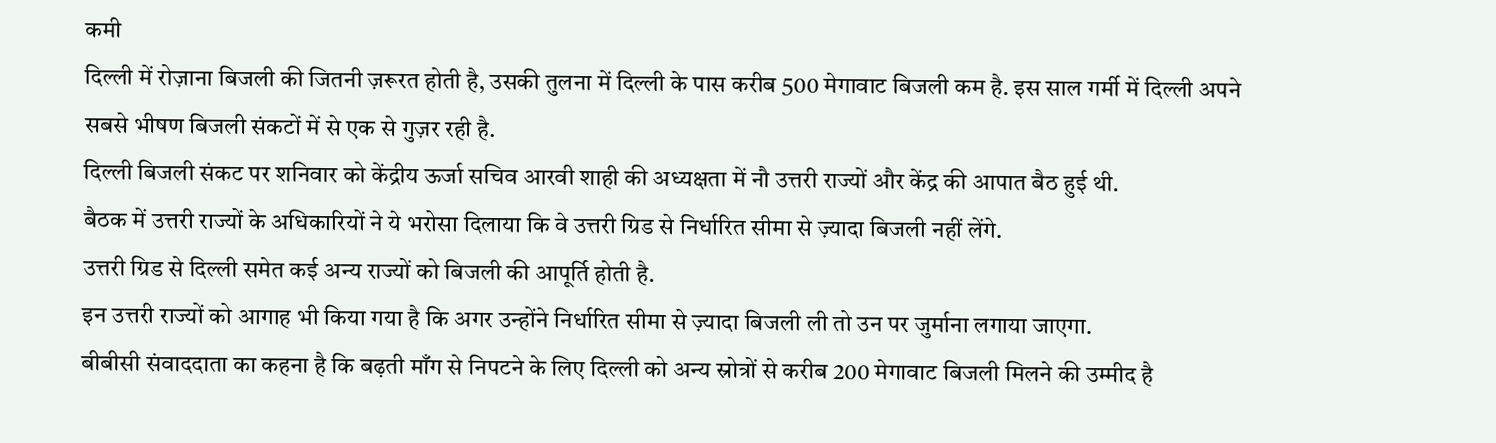कमी
दिल्ली में रोज़ाना बिजली की जितनी ज़रूरत होती है, उसकी तुलना में दिल्ली के पास करीब 500 मेगावाट बिजली कम है. इस साल गर्मी में दिल्ली अपने सबसे भीषण बिजली संकटों में से एक से गुज़र रही है.
दिल्ली बिजली संकट पर शनिवार को केंद्रीय ऊर्जा सचिव आरवी शाही की अध्यक्षता में नौ उत्तरी राज्यों और केंद्र की आपात बैठ हुई थी.
बैठक में उत्तरी राज्यों के अधिकारियों ने ये भरोसा दिलाया कि वे उत्तरी ग्रिड से निर्धारित सीमा से ज़्यादा बिजली नहीं लेंगे.
उत्तरी ग्रिड से दिल्ली समेत कई अन्य राज्यों को बिजली की आपूर्ति होती है.
इन उत्तरी राज्यों को आगाह भी किया गया है कि अगर उन्होंने निर्धारित सीमा से ज़्यादा बिजली ली तो उन पर जुर्माना लगाया जाएगा.
बीबीसी संवाददाता का कहना है कि बढ़ती माँग से निपटने के लिए दिल्ली को अन्य स्रोत्रों से करीब 200 मेगावाट बिजली मिलने की उम्मीद है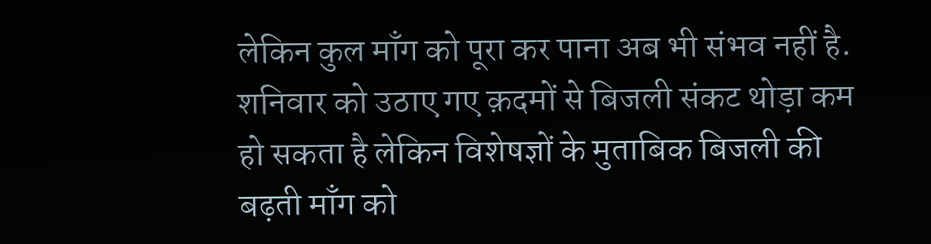लेकिन कुल माँग को पूरा कर पाना अब भी संभव नहीं है.
शनिवार को उठाए गए क़दमों से बिजली संकट थोड़ा कम हो सकता है लेकिन विशेषज्ञों के मुताबिक बिजली की बढ़ती माँग को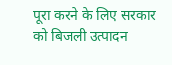पूरा करने के लिए सरकार को बिजली उत्पादन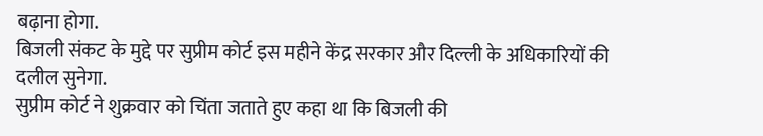बढ़ाना होगा.
बिजली संकट के मुद्दे पर सुप्रीम कोर्ट इस महीने केंद्र सरकार और दिल्ली के अधिकारियों की दलील सुनेगा.
सुप्रीम कोर्ट ने शुक्रवार को चिंता जताते हुए कहा था कि बिजली की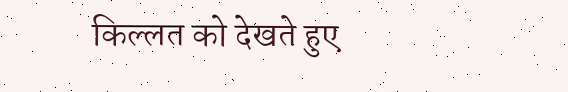किल्लत को देखते हुए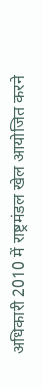अधिकारी 2010 में राष्ट्रमंडल खेल आयोजित करने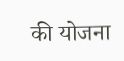की योजना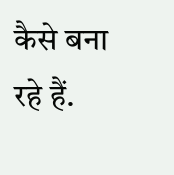कैसे बना रहे हैं.